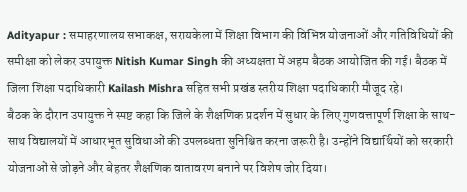Adityapur : समाहरणालय सभाकक्ष, सरायकेला में शिक्षा विभाग की विभिन्न योजनाओं और गतिविधियों की समीक्षा को लेकर उपायुक्त Nitish Kumar Singh की अध्यक्षता में अहम बैठक आयोजित की गई। बैठक में जिला शिक्षा पदाधिकारी Kailash Mishra सहित सभी प्रखंड स्तरीय शिक्षा पदाधिकारी मौजूद रहे।
बैठक के दौरान उपायुक्त ने स्पष्ट कहा कि जिले के शैक्षणिक प्रदर्शन में सुधार के लिए गुणवत्तापूर्ण शिक्षा के साथ-साथ विद्यालयों में आधारभूत सुविधाओं की उपलब्धता सुनिश्चित करना जरूरी है। उन्होंने विद्यार्थियों को सरकारी योजनाओं से जोड़ने और बेहतर शैक्षणिक वातावरण बनाने पर विशेष जोर दिया।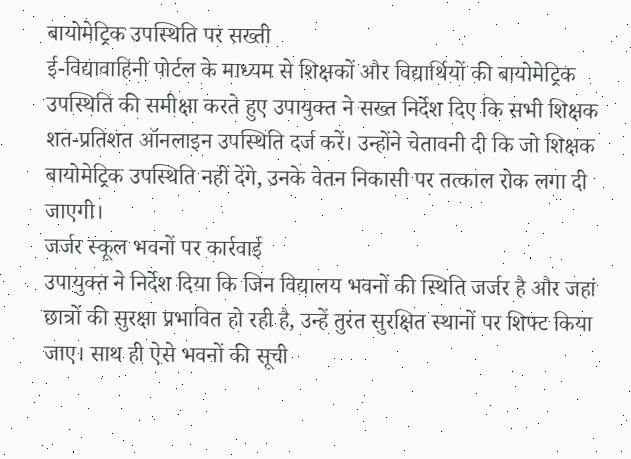बायोमेट्रिक उपस्थिति पर सख्ती
ई-विद्यावाहिनी पोर्टल के माध्यम से शिक्षकों और विद्यार्थियों की बायोमेट्रिक उपस्थिति की समीक्षा करते हुए उपायुक्त ने सख्त निर्देश दिए कि सभी शिक्षक शत-प्रतिशत ऑनलाइन उपस्थिति दर्ज करें। उन्होंने चेतावनी दी कि जो शिक्षक बायोमेट्रिक उपस्थिति नहीं देंगे, उनके वेतन निकासी पर तत्काल रोक लगा दी जाएगी।
जर्जर स्कूल भवनों पर कार्रवाई
उपायुक्त ने निर्देश दिया कि जिन विद्यालय भवनों की स्थिति जर्जर है और जहां छात्रों की सुरक्षा प्रभावित हो रही है, उन्हें तुरंत सुरक्षित स्थानों पर शिफ्ट किया जाए। साथ ही ऐसे भवनों की सूची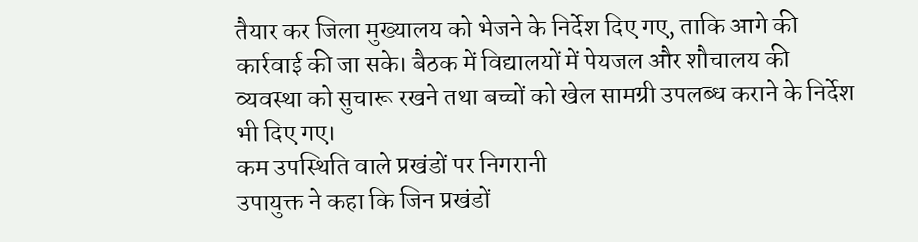तैयार कर जिला मुख्यालय को भेजने के निर्देश दिए गए, ताकि आगे की कार्रवाई की जा सके। बैठक में विद्यालयों में पेयजल और शौचालय की व्यवस्था को सुचारू रखने तथा बच्चों को खेल सामग्री उपलब्ध कराने के निर्देश भी दिए गए।
कम उपस्थिति वाले प्रखंडों पर निगरानी
उपायुक्त ने कहा कि जिन प्रखंडों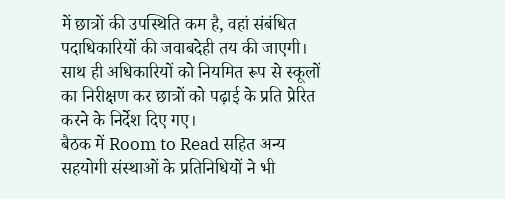में छात्रों की उपस्थिति कम है, वहां संबंधित पदाधिकारियों की जवाबदेही तय की जाएगी। साथ ही अधिकारियों को नियमित रूप से स्कूलों का निरीक्षण कर छात्रों को पढ़ाई के प्रति प्रेरित करने के निर्देश दिए गए।
बैठक में Room to Read सहित अन्य सहयोगी संस्थाओं के प्रतिनिधियों ने भी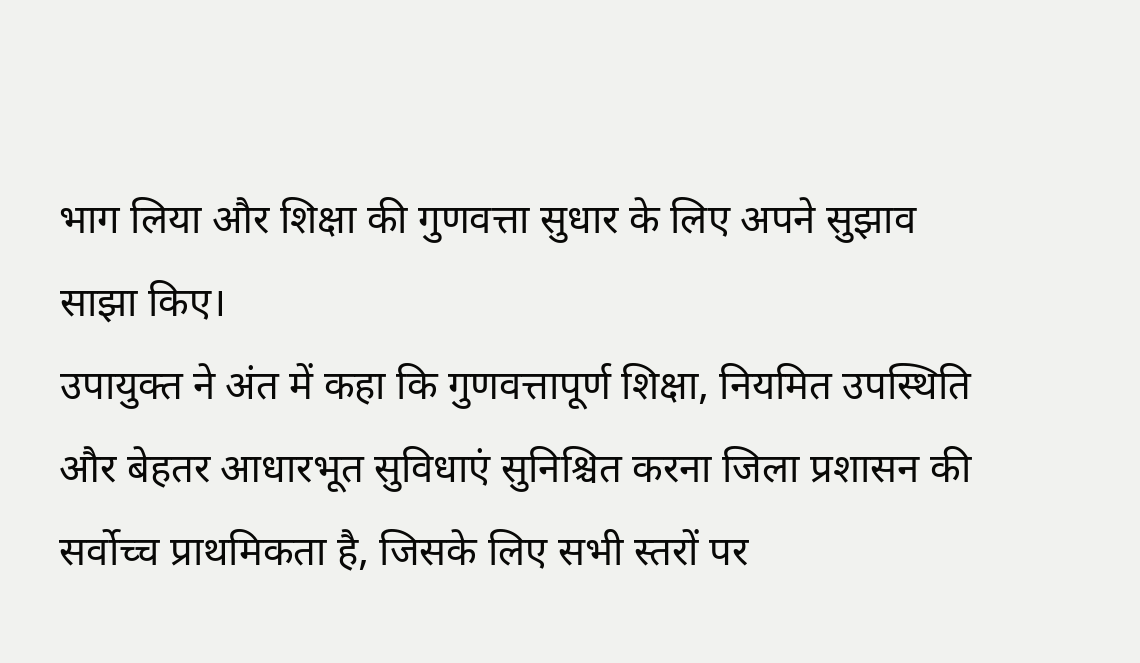भाग लिया और शिक्षा की गुणवत्ता सुधार के लिए अपने सुझाव साझा किए।
उपायुक्त ने अंत में कहा कि गुणवत्तापूर्ण शिक्षा, नियमित उपस्थिति और बेहतर आधारभूत सुविधाएं सुनिश्चित करना जिला प्रशासन की सर्वोच्च प्राथमिकता है, जिसके लिए सभी स्तरों पर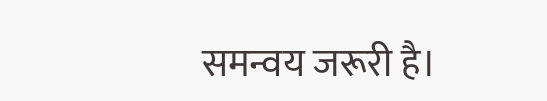समन्वय जरूरी है।